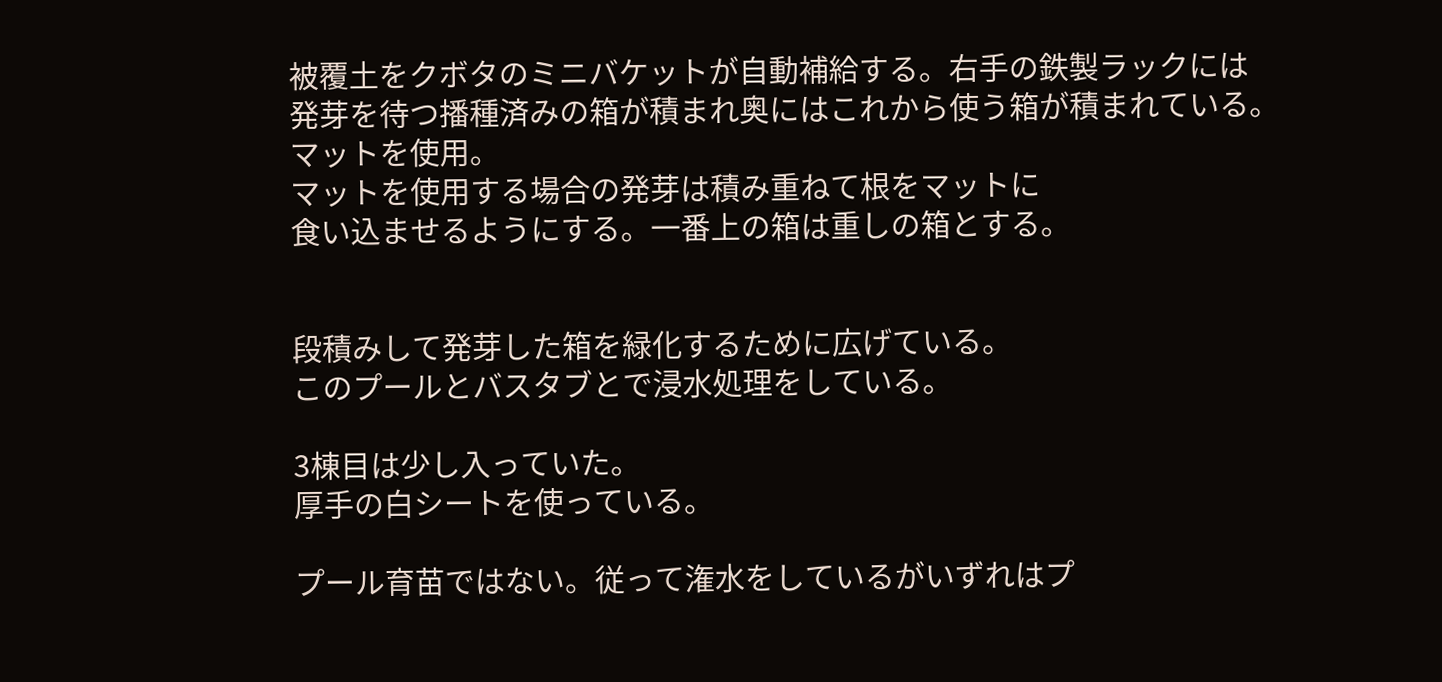被覆土をクボタのミニバケットが自動補給する。右手の鉄製ラックには
発芽を待つ播種済みの箱が積まれ奥にはこれから使う箱が積まれている。
マットを使用。
マットを使用する場合の発芽は積み重ねて根をマットに
食い込ませるようにする。一番上の箱は重しの箱とする。


段積みして発芽した箱を緑化するために広げている。
このプールとバスタブとで浸水処理をしている。

3棟目は少し入っていた。
厚手の白シートを使っている。

プール育苗ではない。従って潅水をしているがいずれはプ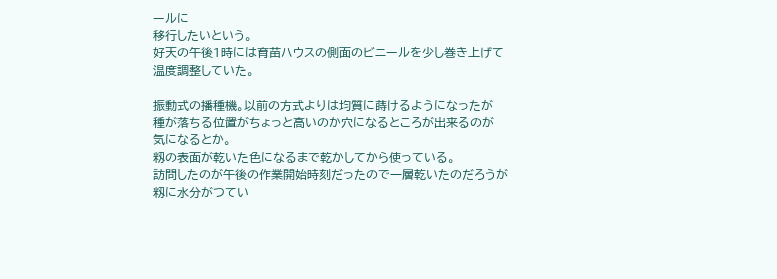ールに
移行したいという。
好天の午後1時には育苗ハウスの側面のビニールを少し巻き上げて
温度調整していた。

振動式の播種機。以前の方式よりは均質に蒔けるようになったが
種が落ちる位置がちょっと高いのか穴になるところが出来るのが
気になるとか。
籾の表面が乾いた色になるまで乾かしてから使っている。
訪問したのが午後の作業開始時刻だったので一層乾いたのだろうが
籾に水分がつてい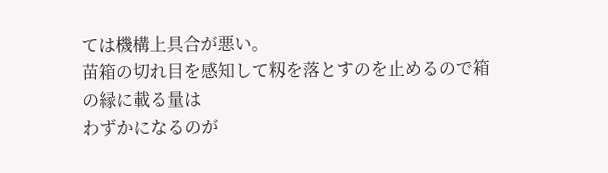ては機構上具合が悪い。
苗箱の切れ目を感知して籾を落とすのを止めるので箱の縁に載る量は
わずかになるのが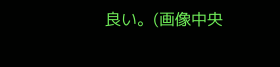良い。(画像中央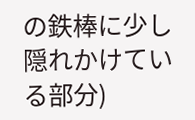の鉄棒に少し隠れかけている部分)